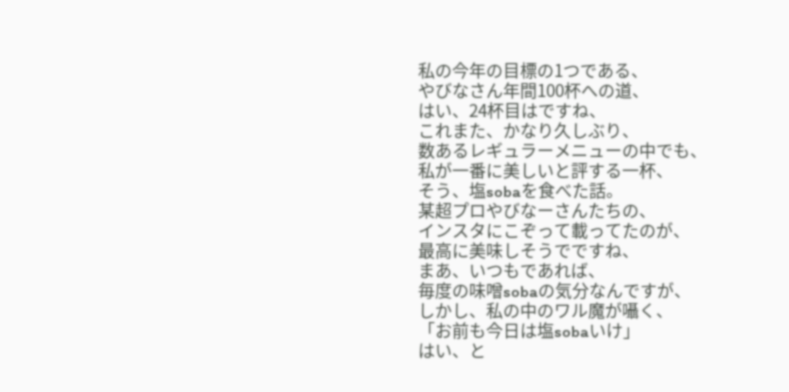私の今年の目標の1つである、
やびなさん年間100杯への道、
はい、24杯目はですね、
これまた、かなり久しぶり、
数あるレギュラーメニューの中でも、
私が一番に美しいと評する一杯、
そう、塩sobaを食べた話。
某超プロやびなーさんたちの、
インスタにこぞって載ってたのが、
最高に美味しそうでですね、
まあ、いつもであれば、
毎度の味噌sobaの気分なんですが、
しかし、私の中のワル魔が囁く、
「お前も今日は塩sobaいけ」
はい、と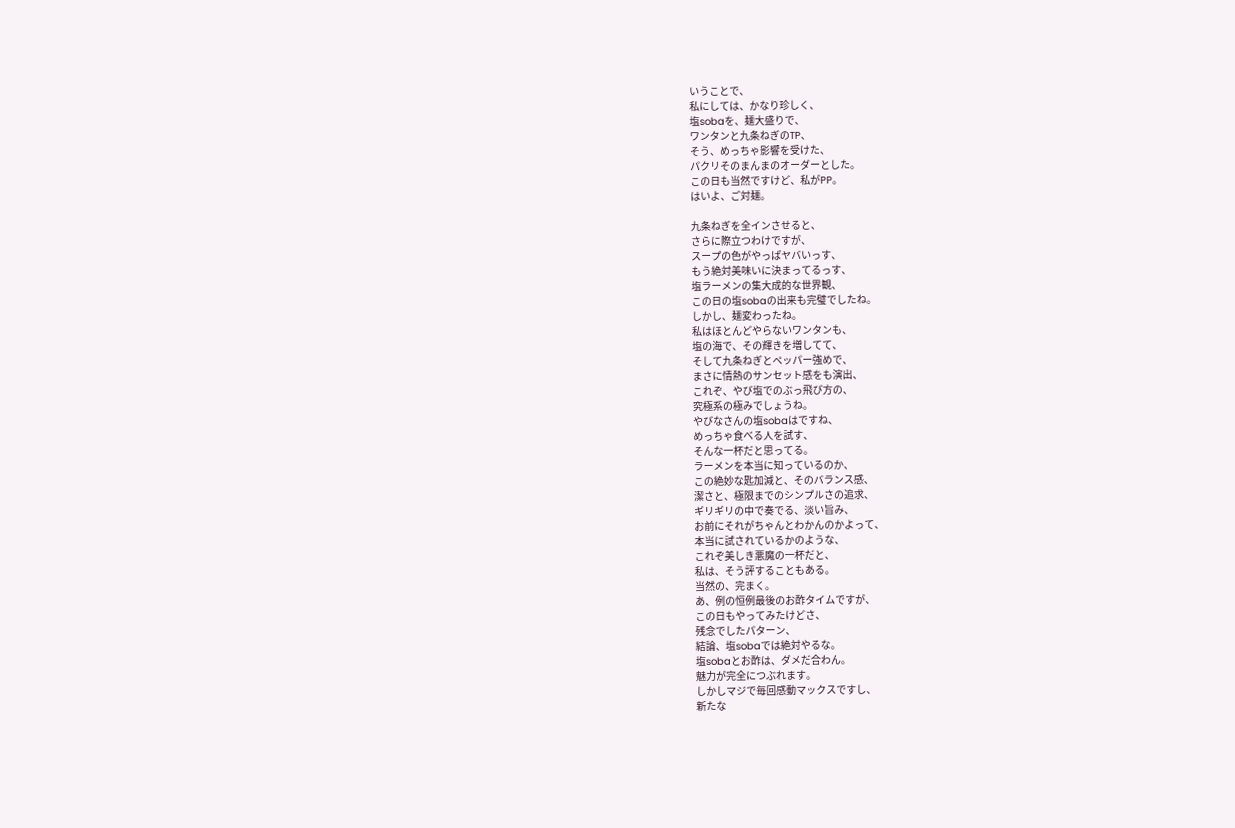いうことで、
私にしては、かなり珍しく、
塩sobaを、麺大盛りで、
ワンタンと九条ねぎのTP、
そう、めっちゃ影響を受けた、
パクリそのまんまのオーダーとした。
この日も当然ですけど、私がPP。
はいよ、ご対麺。

九条ねぎを全インさせると、
さらに際立つわけですが、
スープの色がやっぱヤバいっす、
もう絶対美味いに決まってるっす、
塩ラーメンの集大成的な世界観、
この日の塩sobaの出来も完璧でしたね。
しかし、麺変わったね。
私はほとんどやらないワンタンも、
塩の海で、その輝きを増してて、
そして九条ねぎとペッパー強めで、
まさに情熱のサンセット感をも演出、
これぞ、やび塩でのぶっ飛び方の、
究極系の極みでしょうね。
やびなさんの塩sobaはですね、
めっちゃ食べる人を試す、
そんな一杯だと思ってる。
ラーメンを本当に知っているのか、
この絶妙な匙加減と、そのバランス感、
潔さと、極限までのシンプルさの追求、
ギリギリの中で奏でる、淡い旨み、
お前にそれがちゃんとわかんのかよって、
本当に試されているかのような、
これぞ美しき悪魔の一杯だと、
私は、そう評することもある。
当然の、完まく。
あ、例の恒例最後のお酢タイムですが、
この日もやってみたけどさ、
残念でしたパターン、
結論、塩sobaでは絶対やるな。
塩sobaとお酢は、ダメだ合わん。
魅力が完全につぶれます。
しかしマジで毎回感動マックスですし、
新たな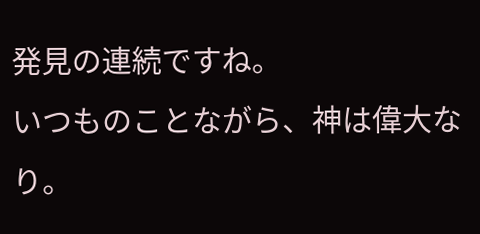発見の連続ですね。
いつものことながら、神は偉大なり。